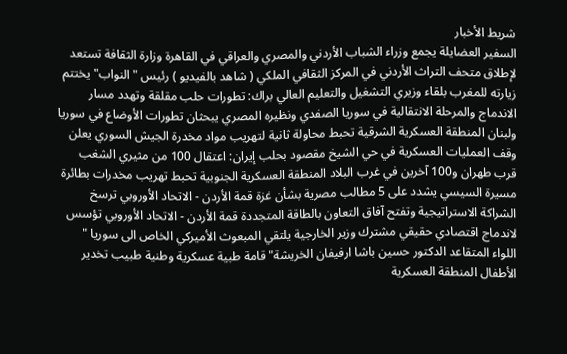شريط الأخبار
السفير العضايلة يجمع وزراء الشباب الأردني والمصري والعراقي في القاهرة وزارة الثقافة تستعد لإطلاق متحف التراث الأردني في المركز الثقافي الملكي ( شاهد بالفيديو ) رئيس "النواب" يختتم زيارته للمغرب بلقاء وزيري التشغيل والتعليم العالي براك: تطورات حلب مقلقة وتهدد مسار الاندماج والمرحلة الانتقالية في سوريا الصفدي ونظيره المصري يبحثان تطورات الأوضاع في سوريا ولبنان المنطقة العسكرية الشرقية تحبط محاولة ثانية لتهريب مواد مخدرة الجيش السوري يعلن وقف العمليات العسكرية في حي الشيخ مقصود بحلب إيران: اعتقال 100 من مثيري الشغب قرب طهران و100 آخرين في غرب البلاد المنطقة العسكرية الجنوبية تحبط تهريب مخدرات بطائرة مسيرة السيسي يشدد على 5 مطالب مصرية بشأن غزة قمة الأردن - الاتحاد الأوروبي ترسخ الشراكة الاستراتيجية وتفتح آفاق التعاون بالطاقة المتجددة قمة الأردن - الاتحاد الأوروبي تؤسس لاندماج اقتصادي حقيقي مشترك وزير الخارجية يلتقي المبعوث الأميركي الخاص الى سوريا " اللواء المتقاعد الدكتور حسين باشا ارفيفان الخريشة" قامة طبية عسكرية وطنية طبيب تخدير الأطفال المنطقة العسكرية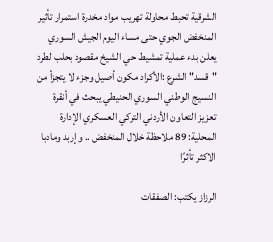الشرقية تحبط محاولة تهريب مواد مخدرة استمرار تأثير المنخفض الجوي حتى مساء اليوم الجيش السوري يعلن بدء عملية تمشيط حي الشيخ مقصود بحلب لطرد "قسد" الشرع :الأكراد مكون أصيل وجزء لا يتجزأ من النسيج الوطني السوري الحنيطي يبحث في أنقرة تعزيز التعاون الأردني التركي العسكري الإدارة المحلية: 89 ملاحظة خلال المنخفض .. وإربد ومادبا الاكثر تأثرًا

الرزاز يكتب: الصفقات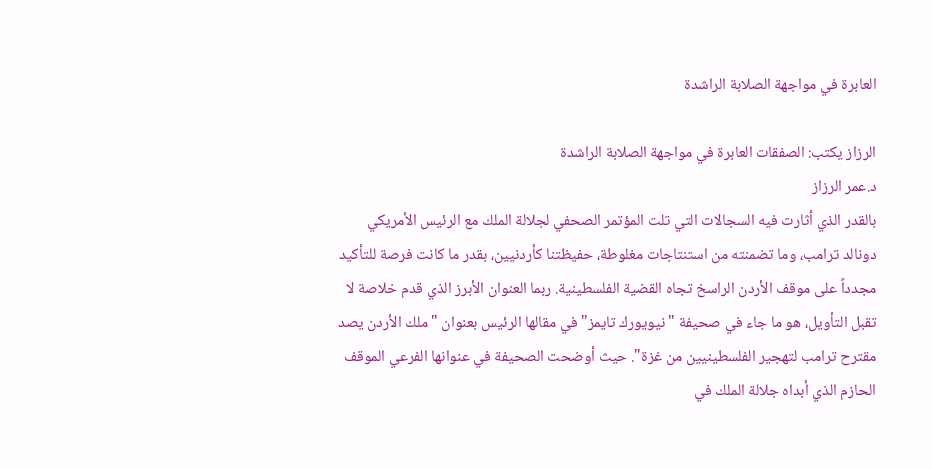العابرة في مواجهة الصلابة الراشدة

الرزاز يكتب: الصفقات العابرة في مواجهة الصلابة الراشدة
د.عمر الرزاز
بالقدر الذي أثارت فيه السجالات التي تلت المؤتمر الصحفي لجلالة الملك مع الرئيس الأمريكي دونالد ترامب، وما تضمنته من استنتاجات مغلوطة، حفيظتنا كأردنيين، بقدر ما كانت فرصة للتأكيد مجدداً على موقف الأردن الراسخ تجاه القضية الفلسطينية. ربما العنوان الأبرز الذي قدم خلاصة لا تقبل التأويل، هو ما جاء في صحيفة "نيويورك تايمز" في مقالها الرئيس بعنوان "ملك الأردن يصد مقترح ترامب لتهجير الفلسطينيين من غزة". حيث أوضحت الصحيفة في عنوانها الفرعي الموقف الحازم الذي أبداه جلالة الملك في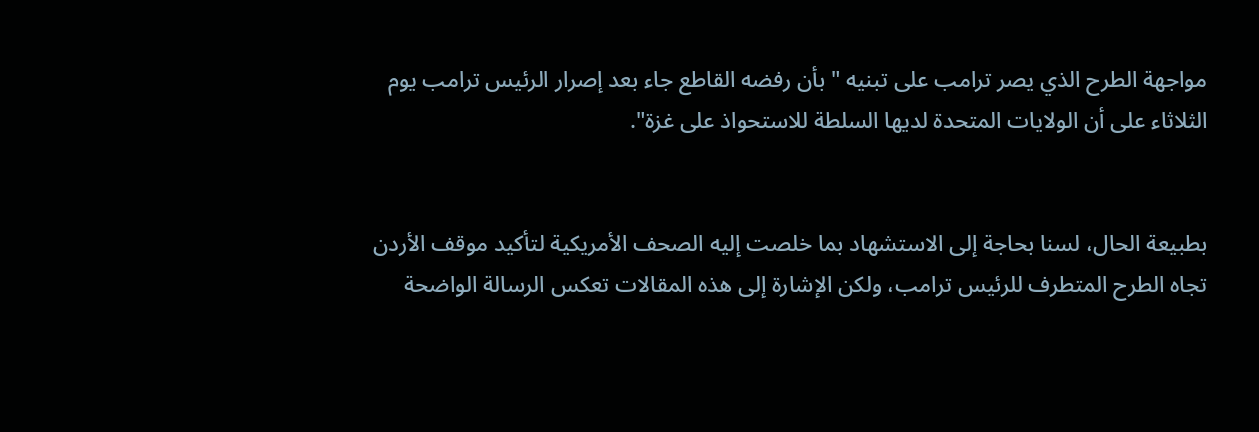مواجهة الطرح الذي يصر ترامب على تبنيه " بأن رفضه القاطع جاء بعد إصرار الرئيس ترامب يوم الثلاثاء على أن الولايات المتحدة لديها السلطة للاستحواذ على غزة".


بطبيعة الحال، لسنا بحاجة إلى الاستشهاد بما خلصت إليه الصحف الأمريكية لتأكيد موقف الأردن تجاه الطرح المتطرف للرئيس ترامب، ولكن الإشارة إلى هذه المقالات تعكس الرسالة الواضحة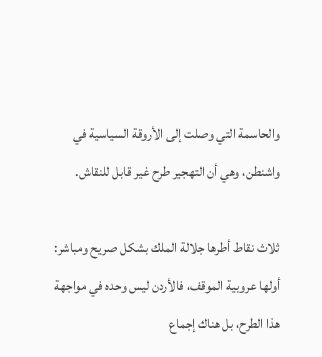والحاسمة التي وصلت إلى الأروقة السياسية في واشنطن، وهي أن التهجير طرح غير قابل للنقاش.

ثلاث نقاط أطرها جلالة الملك بشكل صريح ومباشر: أولها عروبية الموقف، فالأردن ليس وحده في مواجهة هذا الطرح، بل هناك إجماع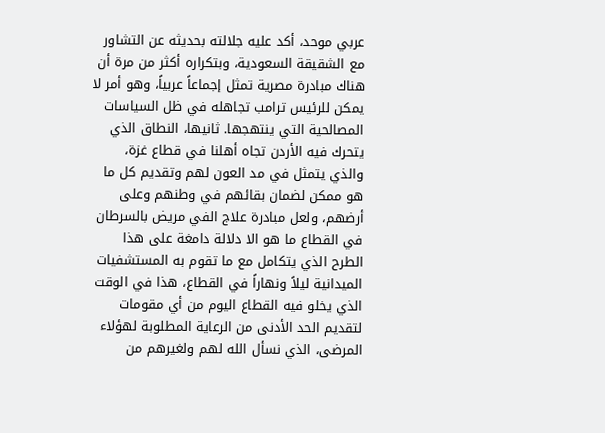عربي موحد، أكد عليه جلالته بحديثه عن التشاور مع الشقيقة السعودية، وبتكراره أكثر من مرة أن هناك مبادرة مصرية تمثل إجماعاً عربياً، وهو أمر لا يمكن للرئيس ترامب تجاهله في ظل السياسات المصالحية التي ينتهجها. ثانيها، النطاق الذي يتحرك فيه الأردن تجاه أهلنا في قطاع غزة، والذي يتمثل في مد العون لهم وتقديم كل ما هو ممكن لضمان بقائهم في وطنهم وعلى أرضهم، ولعل مبادرة علاج الفي مريض بالسرطان في القطاع ما هو الا دلالة دامغة على هذا الطرح الذي يتكامل مع ما تقوم به المستشفيات الميدانية ليلاً ونهاراً في القطاع، هذا في الوقت الذي يخلو فيه القطاع اليوم من أي مقومات لتقديم الحد الأدنى من الرعاية المطلوبة لهؤلاء المرضى، الذي نسأل الله لهم ولغيرهم من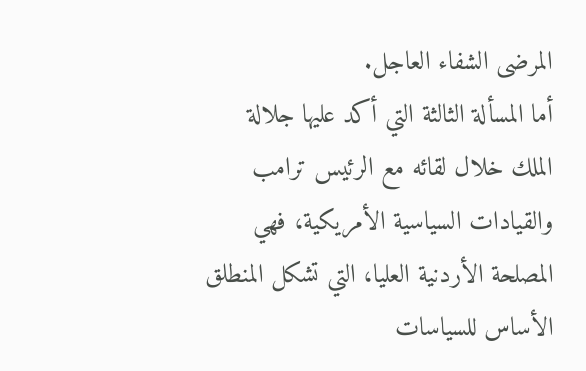المرضى الشفاء العاجل.
أما المسألة الثالثة التي أكد عليها جلالة الملك خلال لقائه مع الرئيس ترامب والقيادات السياسية الأمريكية، فهي المصلحة الأردنية العليا، التي تشكل المنطلق الأساس للسياسات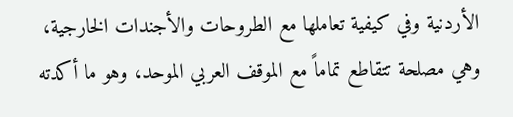الأردنية وفي كيفية تعاملها مع الطروحات والأجندات الخارجية، وهي مصلحة تتقاطع تماماً مع الموقف العربي الموحد، وهو ما أكدته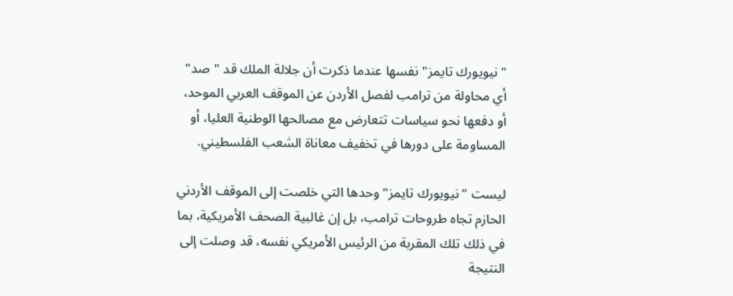"نيويورك تايمز" نفسها عندما ذكرت أن جلالة الملك قد "صد" أي محاولة من ترامب لفصل الأردن عن الموقف العربي الموحد، أو دفعها نحو سياسات تتعارض مع مصالحها الوطنية العليا، أو المساومة على دورها في تخفيف معاناة الشعب الفلسطيني.

ليست "نيويورك تايمز" وحدها التي خلصت إلى الموقف الأردني الحازم تجاه طروحات ترامب، بل إن غالبية الصحف الأمريكية، بما في ذلك تلك المقربة من الرئيس الأمريكي نفسه، قد وصلت إلى النتيجة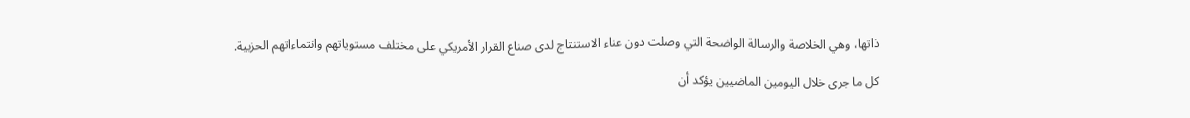ذاتها، وهي الخلاصة والرسالة الواضحة التي وصلت دون عناء الاستنتاج لدى صناع القرار الأمريكي على مختلف مستوياتهم وانتماءاتهم الحزبية.

كل ما جرى خلال اليومين الماضيين يؤكد أن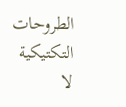الطروحات التكتيكية لا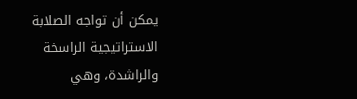يمكن أن تواجه الصلابة الاستراتيجية الراسخة والراشدة، وهي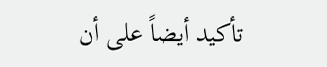تأكيد أيضاً على أن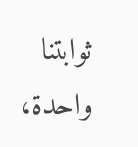ثوابتنا واحدة،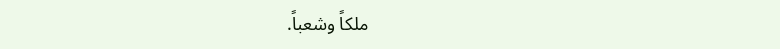ملكاً وشعباً.